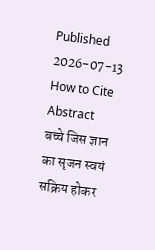Published 2026-07-13
How to Cite
Abstract
बच्चे जिस ज्ञान का सृजन स्वयं सक्रिय होकर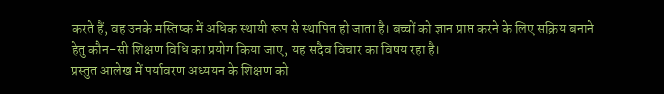करते हैं, वह उनके मस्तिष्क में अधिक स्थायी रूप से स्थापित हो जाता है। बच्चों को ज्ञान प्राप्त करने के लिए सक्रिय बनाने हेतु कौन-सी शिक्षण विधि का प्रयोग किया जाए, यह सदैव विचार का विषय रहा है।
प्रस्तुत आलेख में पर्यावरण अध्ययन के शिक्षण को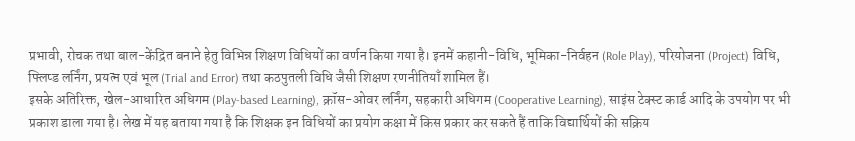प्रभावी, रोचक तथा बाल-केंद्रित बनाने हेतु विभिन्न शिक्षण विधियों का वर्णन किया गया है। इनमें कहानी-विधि, भूमिका-निर्वहन (Role Play), परियोजना (Project) विधि, फ्लिप्ड लर्निंग, प्रयत्न एवं भूल (Trial and Error) तथा कठपुतली विधि जैसी शिक्षण रणनीतियाँ शामिल हैं।
इसके अतिरिक्त, खेल-आधारित अधिगम (Play-based Learning), क्रॉस-ओवर लर्निंग, सहकारी अधिगम (Cooperative Learning), साइंस टेक्स्ट कार्ड आदि के उपयोग पर भी प्रकाश डाला गया है। लेख में यह बताया गया है कि शिक्षक इन विधियों का प्रयोग कक्षा में किस प्रकार कर सकते हैं ताकि विद्यार्थियों की सक्रिय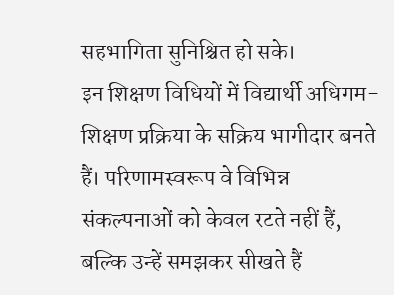सहभागिता सुनिश्चित हो सके।
इन शिक्षण विधियों में विद्यार्थी अधिगम-शिक्षण प्रक्रिया के सक्रिय भागीदार बनते हैं। परिणामस्वरूप वे विभिन्न संकल्पनाओं को केवल रटते नहीं हैं, बल्कि उन्हें समझकर सीखते हैं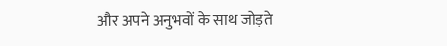और अपने अनुभवों के साथ जोड़ते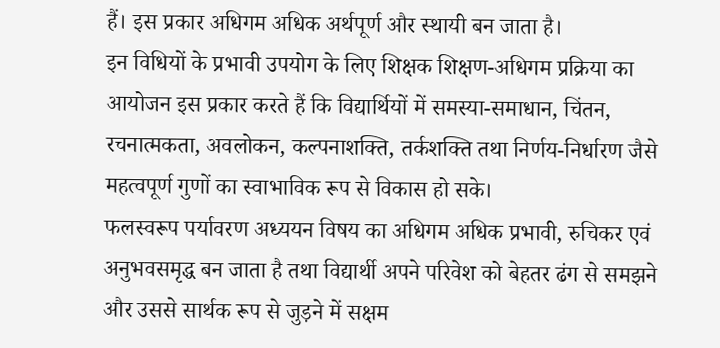हैं। इस प्रकार अधिगम अधिक अर्थपूर्ण और स्थायी बन जाता है।
इन विधियों के प्रभावी उपयोग के लिए शिक्षक शिक्षण-अधिगम प्रक्रिया का आयोजन इस प्रकार करते हैं कि विद्यार्थियों में समस्या-समाधान, चिंतन, रचनात्मकता, अवलोकन, कल्पनाशक्ति, तर्कशक्ति तथा निर्णय-निर्धारण जैसे महत्वपूर्ण गुणों का स्वाभाविक रूप से विकास हो सके।
फलस्वरूप पर्यावरण अध्ययन विषय का अधिगम अधिक प्रभावी, रुचिकर एवं अनुभवसमृद्ध बन जाता है तथा विद्यार्थी अपने परिवेश को बेहतर ढंग से समझने और उससे सार्थक रूप से जुड़ने में सक्षम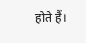होते हैं।